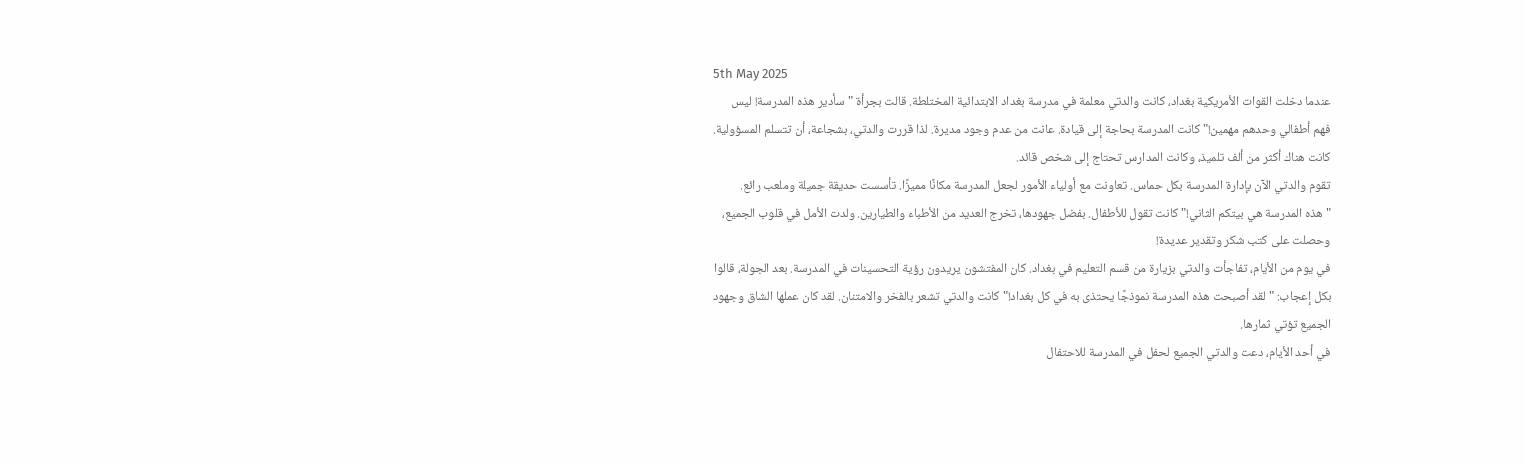5th May 2025
عندما دخلت القوات الأمريكية بغداد، كانت والدتي معلمة في مدرسة بغداد الابتدائية المختلطة. قالت بجرأة "سأدير هذه المدرسة! ليس فهم أطفالي وحدهم مهمين!" كانت المدرسة بحاجة إلى قيادة. عانت من عدم وجود مديرة. لذا قررت والدتي، بشجاعة، أن تتسلم المسؤولية. كانت هناك أكثر من ألف تلميذ، وكانت المدارس تحتاج إلى شخص قائد.
تقوم والدتي الآن بإدارة المدرسة بكل حماس. تعاونت مع أولياء الأمور لجعل المدرسة مكانًا مميزًا. تأسست حديقة جميلة وملعب رائع. "هذه المدرسة هي بيتكم الثاني!" كانت تقول للأطفال. بفضل جهودها، تخرج العديد من الأطباء والطيارين. ولدت الأمل في قلوب الجميع، وحصلت على كتب شكر وتقدير عديدة!
في يوم من الأيام، تفاجأت والدتي بزيارة من قسم التعليم في بغداد. كان المفتشون يريدون رؤية التحسينات في المدرسة. بعد الجولة، قالوا بكل إعجاب: "لقد أصبحت هذه المدرسة نموذجًا يحتذى به في كل بغداد!" كانت والدتي تشعر بالفخر والامتنان. لقد كان عملها الشاق وجهود الجميع تؤتي ثمارها.
في أحد الأيام، دعت والدتي الجميع لحفل في المدرسة للاحتفال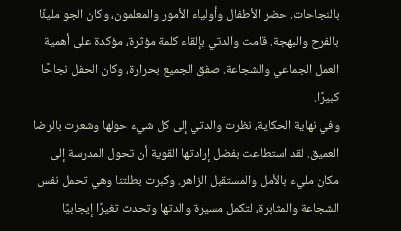بالنجاحات. حضر الأطفال وأولياء الأمور والمعلمون، وكان الجو مليئًا بالفرح والبهجة. قامت والدتي بإلقاء كلمة مؤثرة، مؤكدة على أهمية العمل الجماعي والشجاعة. صفق الجميع بحرارة، وكان الحفل نجاحًا كبيرًا.
وفي نهاية الحكاية، نظرت والدتي إلى كل شيء حولها وشعرت بالرضا العميق. لقد استطاعت بفضل إرادتها القوية أن تحول المدرسة إلى مكان مليء بالأمل والمستقبل الزاهر. وكبرت بطلتنا وهي تحمل نفس الشجاعة والمثابرة، لتكمل مسيرة والدتها وتحدث تغيرًا إيجابيًا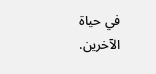في حياة الآخرين.